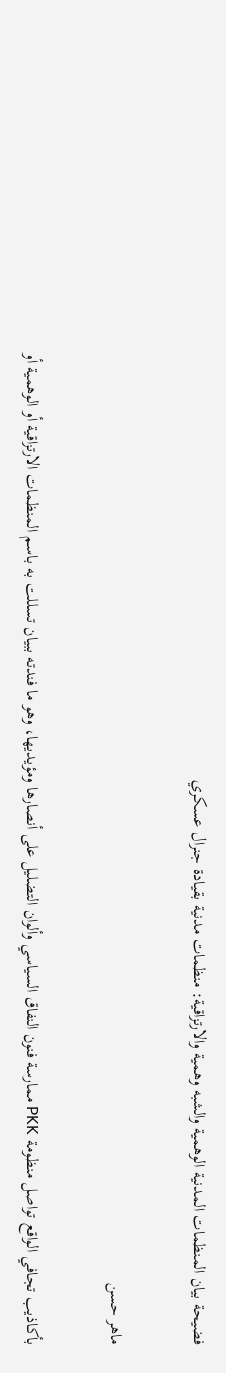فضيحة بيان المنظمات المدنية الوهمية والشبه وهمية والارتزاقية: منظمات مدنية بقيادة جنرال عسكري

ماهر حسن

بأكاذيب تجافي الواقع تواصل منظومة PKK ممارسة فنون النفاق السياسي وألوان التضليل على أنصارها ومؤيديها، وهو ما فندته ببيان تسللت به باسم المنظمات الارتزاقية أو الوهمية أو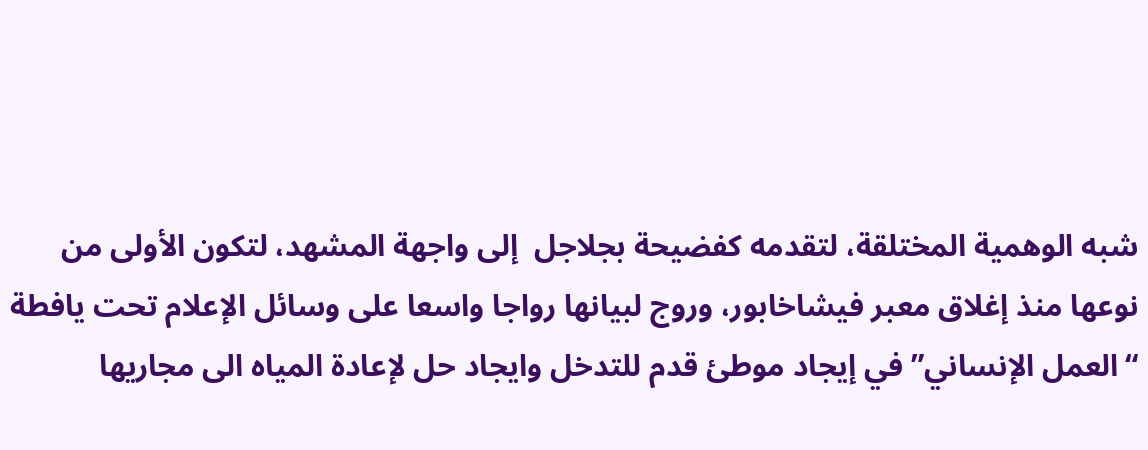شبه الوهمية المختلقة، لتقدمه كفضيحة بجلاجل  إلى واجهة المشهد، لتكون الأولى من نوعها منذ إغلاق معبر فيشاخابور، وروج لبيانها رواجا واسعا على وسائل الإعلام تحت يافطة “العمل الإنساني” في إيجاد موطئ قدم للتدخل وايجاد حل لإعادة المياه الى مجاريها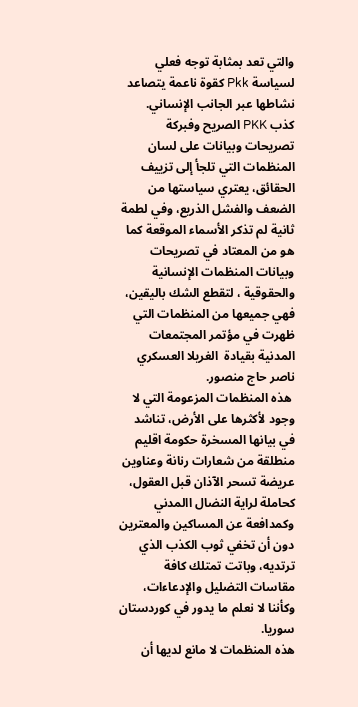والتي تعد بمثابة توجه فعلي لسياسة Pkk كقوة ناعمة يتصاعد نشاطها عبر الجانب الإنساني.
كذب PKK الصريح وفبركة تصريحات وبيانات على لسان المنظمات التي تلجأ إلى تزييف الحقائق، يعتري سياستها من الضعف والفشل الذريع، وفي لطمة ثانية لم تذكر الأسماء الموقعة كما هو من المعتاد في تصريحات وبيانات المنظمات الإنسانية والحقوقية ، لتقطع الشك باليقين، فهي جميعها من المنظمات التي ظهرت في مؤتمر المجتمعات المدنية بقيادة  الغريلا العسكري ناصر حاج منصور.
 هذه المنظمات المزعومة التي لا وجود لأكثرها على الأرض، تناشد  في بيانها المسخرة حكومة اقليم  منطلقة من شعارات رنانة وعناوين عريضة تسحر الآذان قبل العقول، كحاملة لراية النضال االمدني وكمدافعة عن المساكين والمعترين دون أن تخفي ثوب الكذب الذي ترتديه، وباتت تمتلك كافة مقاسات التضليل والإدعاءات، وكأننا لا نعلم ما يدور في كوردستان سوريا.
هذه المنظمات لا مانع لديها أن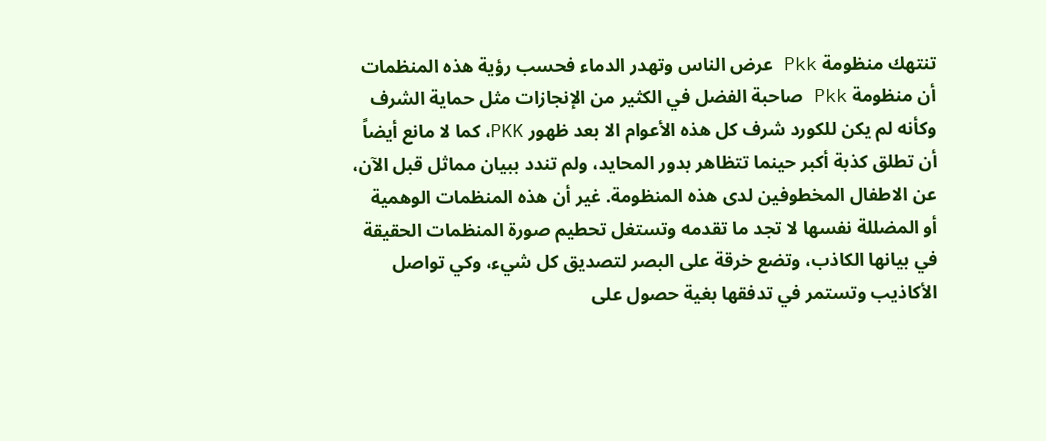تنتهك منظومة Pkk عرض الناس وتهدر الدماء فحسب رؤية هذه المنظمات أن منظومة Pkk صاحبة الفضل في الكثير من الإنجازات مثل حماية الشرف وكأنه لم يكن للكورد شرف كل هذه الأعوام الا بعد ظهور PKK، كما لا مانع أيضاً أن تطلق كذبة أكبر حينما تتظاهر بدور المحايد، ولم تندد ببيان مماثل قبل الآن، عن الاطفال المخطوفين لدى هذه المنظومة. غير أن هذه المنظمات الوهمية  أو المضللة نفسها لا تجد ما تقدمه وتستغل تحطيم صورة المنظمات الحقيقة في بيانها الكاذب، وتضع خرقة على البصر لتصديق كل شيء، وكي تواصل الأكاذيب وتستمر في تدفقها بغية حصول على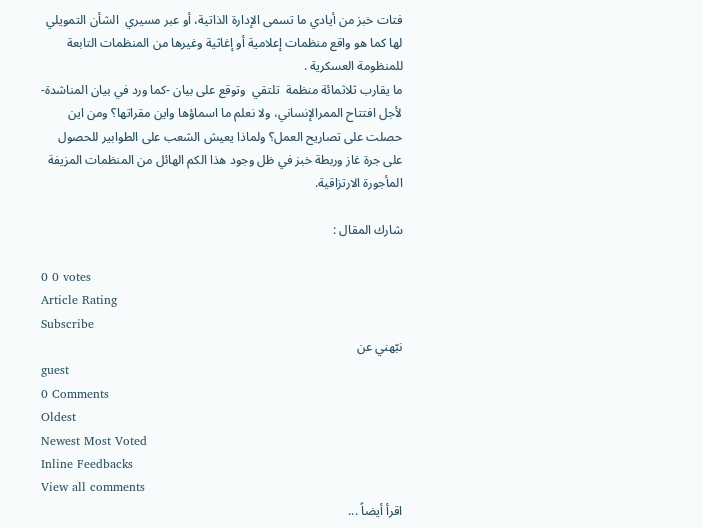فتات خبز من أيادي ما تسمى الإدارة الذاتية، أو عبر مسيري  الشأن التمويلي لها كما هو واقع منظمات إعلامية أو إغاثية وغيرها من المنظمات التابعة للمنظومة العسكرية .
ما يقارب ثلاثمائة منظمة  تلتقي  وتوقع على بيان -كما ورد في بيان المناشدة- لأجل افتتاح الممرالإنساني، ولا نعلم ما اسماؤها واين مقراتها؟ ومن اين حصلت على تصاريح العمل؟ ولماذا يعيش الشعب على الطوابير للحصول على جرة غاز وربطة خبز في ظل وجود هذا الكم الهائل من المنظمات المزيفة المأجورة الارتزاقية.

شارك المقال :

0 0 votes
Article Rating
Subscribe
نبّهني عن
guest
0 Comments
Oldest
Newest Most Voted
Inline Feedbacks
View all comments
اقرأ أيضاً ...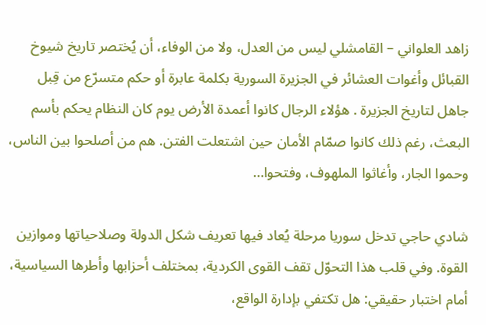زاهد العلواني – القامشلي ليس من العدل، ولا من الوفاء، أن يُختصر تاريخ شيوخ القبائل وأغوات العشائر في الجزيرة السورية بكلمة عابرة أو حكم متسرّع من قِبل جاهل لتاريخ الجزيرة . هؤلاء الرجال كانوا أعمدة الأرض يوم كان النظام يحكم بأسم البعث، رغم ذلك كانوا صمّام الأمان حين اشتعلت الفتن. هم من أصلحوا بين الناس، وحموا الجار، وأغاثوا الملهوف، وفتحوا…

شادي حاجي تدخل سوريا مرحلة يُعاد فيها تعريف شكل الدولة وصلاحياتها وموازين القوة. وفي قلب هذا التحوّل تقف القوى الكردية، بمختلف أحزابها وأطرها السياسية، أمام اختبار حقيقي: هل تكتفي بإدارة الواقع،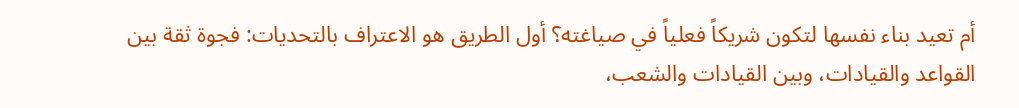أم تعيد بناء نفسها لتكون شريكاً فعلياً في صياغته؟ أول الطريق هو الاعتراف بالتحديات: فجوة ثقة بين القواعد والقيادات، وبين القيادات والشعب،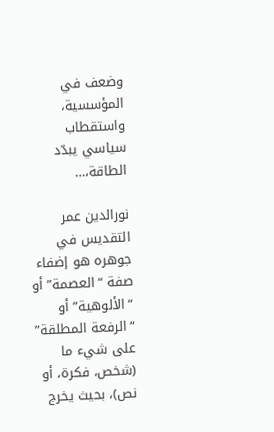وضعف في المؤسسية، واستقطاب سياسي يبدّد الطاقة،…

نورالدين عمر التقديس في جوهره هو إضفاء صفة “العصمة” أو “الألوهية” أو “الرفعة المطلقة” على شيء ما (شخص، فكرة، أو نص)، بحيث يخرج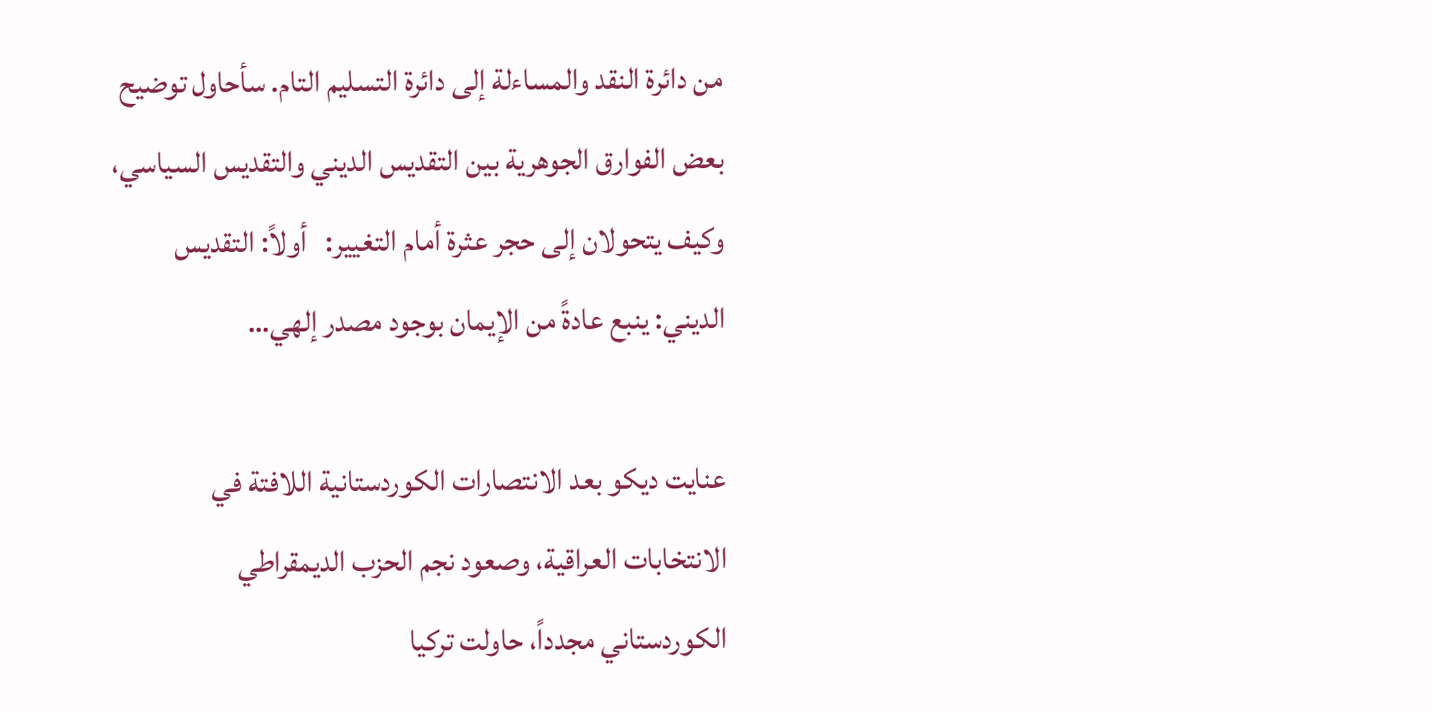من دائرة النقد والمساءلة إلى دائرة التسليم التام. سأحاول توضيح بعض الفوارق الجوهرية بين التقديس الديني والتقديس السياسي، وكيف يتحولان إلى حجر عثرة أمام التغيير:   أولاً: التقديس الديني: ينبع عادةً من الإيمان بوجود مصدر إلهي…

عنايت ديكو بعد الانتصارات الكوردستانية اللافتة في الانتخابات العراقية، وصعود نجم الحزب الديمقراطي الكوردستاني مجدداً، حاولت تركيا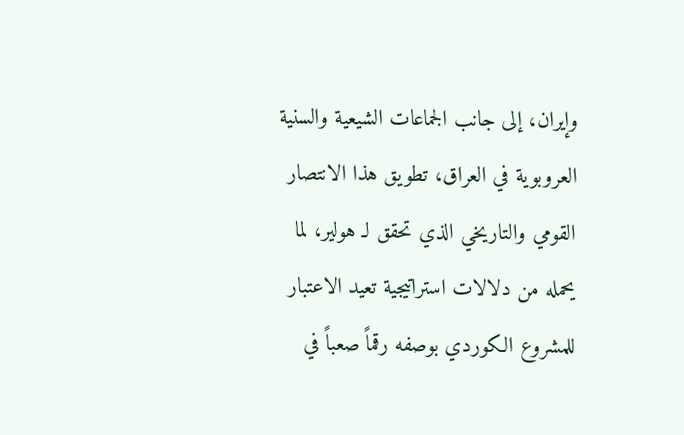وإيران، إلى جانب الجماعات الشيعية والسنية العروبوية في العراق، تطويق هذا الانتصار القومي والتاريخي الذي تحقق لـ هولير، لما يحمله من دلالات استراتيجية تعيد الاعتبار للمشروع الكوردي بوصفه رقماً صعباً في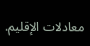معادلات الإقليم.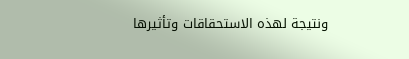ونتيجة لهذه الاستحقاقات وتأثيرها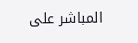المباشر على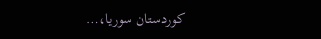كوردستان سوريا،…